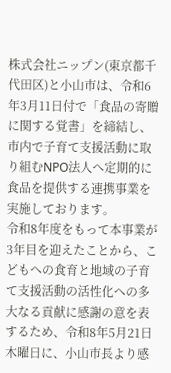株式会社ニップン(東京都千代田区)と小山市は、令和6年3月11日付で「食品の寄贈に関する覚書」を締結し、市内で子育て支援活動に取り組むNPO法人へ定期的に食品を提供する連携事業を実施しております。
令和8年度をもって本事業が3年目を迎えたことから、こどもへの食育と地域の子育て支援活動の活性化への多大なる貢献に感謝の意を表するため、令和8年5月21日木曜日に、小山市長より感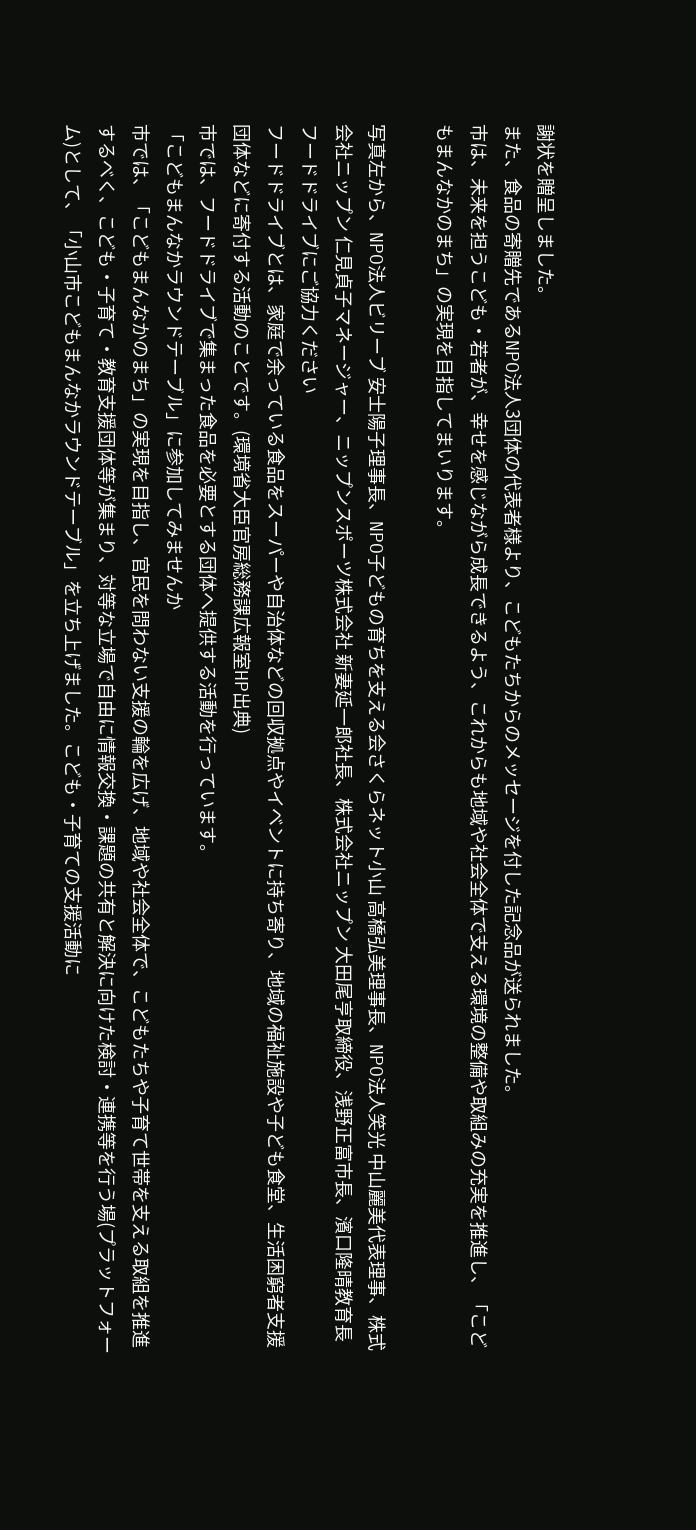謝状を贈呈しました。
また、食品の寄贈先であるNPO法人3団体の代表者様より、こどもたちからのメッセージを付した記念品が送られました。
市は、未来を担うこども・若者が、幸せを感じながら成長できるよう、これからも地域や社会全体で支える環境の整備や取組みの充実を推進し、「こどもまんなかのまち」の実現を目指してまいります。

写真左から、NPO法人ビリーブ 安士陽子理事長、NPO子どもの育ちを支える会さくらネット小山 高橋弘美理事長、NPO法人笑光 中山麗美代表理事、株式会社ニップン 仁見貞子マネージャー、ニップンスポーツ株式会社 新妻延一郎社長、株式会社ニップン 大田尾亨取締役、浅野正富市長、濱口隆晴教育長
フードドライブにご協力ください
フードドライブとは、家庭で余っている食品をスーパーや自治体などの回収拠点やイベントに持ち寄り、地域の福祉施設や子ども食堂、生活困窮者支援団体などに寄付する活動のことです。(環境省大臣官房総務課広報室HP出典)
市では、フードドライブで集まった食品を必要とする団体へ提供する活動を行っています。
「こどもまんなかラウンドテーブル」に参加してみませんか
市では、「こどもまんなかのまち」の実現を目指し、官民を問わない支援の輪を広げ、地域や社会全体で、こどもたちや子育て世帯を支える取組を推進するべく、こども・子育て・教育支援団体等が集まり、対等な立場で自由に情報交換・課題の共有と解決に向けた検討・連携等を行う場(プラットフォーム)として、「小山市こどもまんなかラウンドテーブル」を立ち上げました。こども・子育ての支援活動に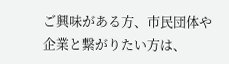ご興味がある方、市民団体や企業と繋がりたい方は、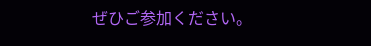ぜひご参加ください。